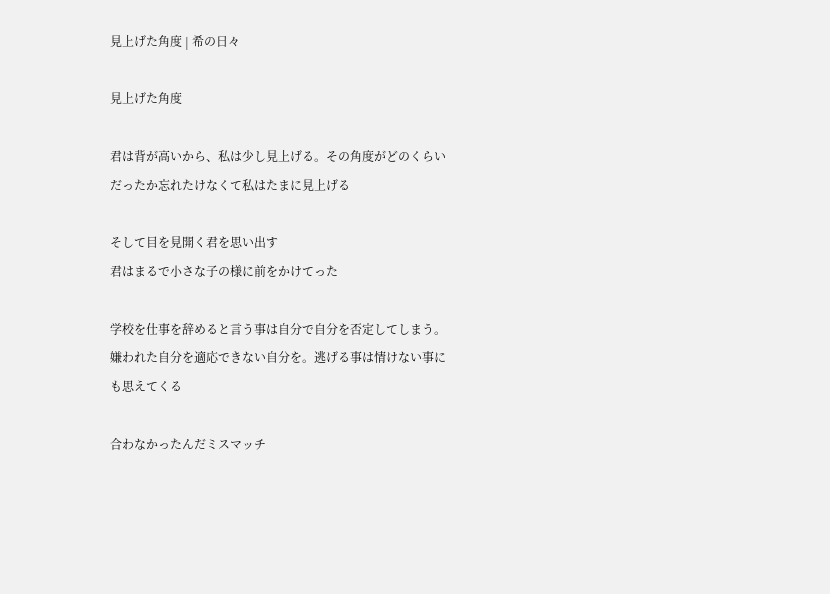見上げた角度 | 希の日々

見上げた角度

君は背が高いから、私は少し見上げる。その角度がどのくらいだったか忘れたけなくて私はたまに見上げる

そして目を見開く君を思い出す
君はまるで小さな子の様に前をかけてった

学校を仕事を辞めると言う事は自分で自分を否定してしまう。
嫌われた自分を適応できない自分を。逃げる事は情けない事にも思えてくる

合わなかったんだミスマッチ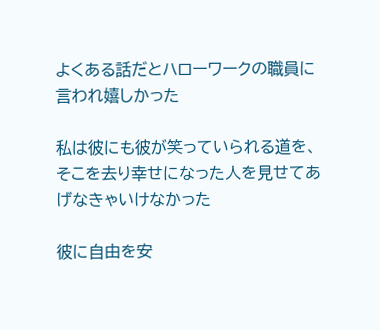よくある話だとハローワークの職員に言われ嬉しかった

私は彼にも彼が笑っていられる道を、そこを去り幸せになった人を見せてあげなきゃいけなかった

彼に自由を安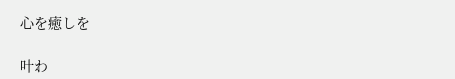心を癒しを

叶わ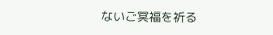ないご冥福を祈る